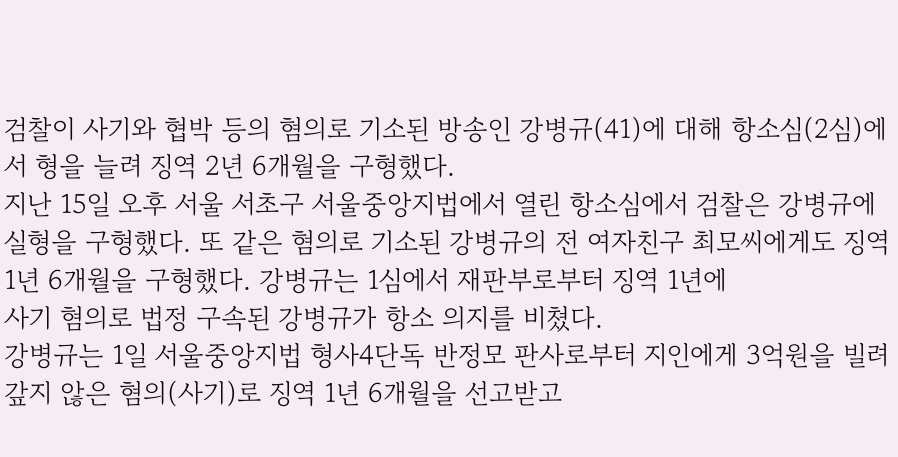검찰이 사기와 협박 등의 혐의로 기소된 방송인 강병규(41)에 대해 항소심(2심)에서 형을 늘려 징역 2년 6개월을 구형했다.
지난 15일 오후 서울 서초구 서울중앙지법에서 열린 항소심에서 검찰은 강병규에 실형을 구형했다. 또 같은 혐의로 기소된 강병규의 전 여자친구 최모씨에게도 징역 1년 6개월을 구형했다. 강병규는 1심에서 재판부로부터 징역 1년에
사기 혐의로 법정 구속된 강병규가 항소 의지를 비쳤다.
강병규는 1일 서울중앙지법 형사4단독 반정모 판사로부터 지인에게 3억원을 빌려 갚지 않은 혐의(사기)로 징역 1년 6개월을 선고받고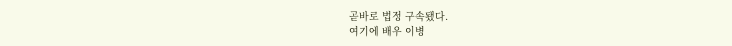곧바로 법정 구속됐다.
여기에 배우 이병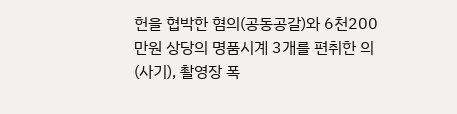헌을 협박한 혐의(공동공갈)와 6천200만원 상당의 명품시계 3개를 편취한 의(사기), 촬영장 폭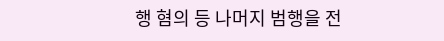행 혐의 등 나머지 범행을 전